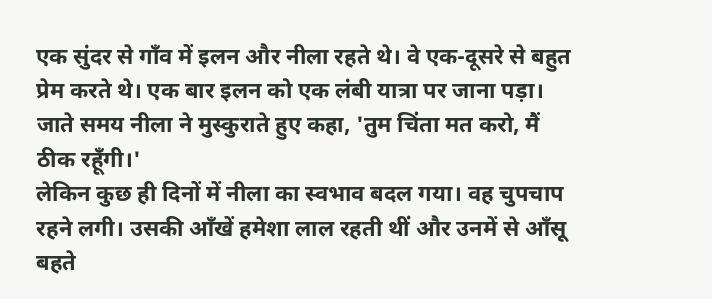एक सुंदर से गाँव में इलन और नीला रहते थे। वे एक-दूसरे से बहुत प्रेम करते थे। एक बार इलन को एक लंबी यात्रा पर जाना पड़ा। जाते समय नीला ने मुस्कुराते हुए कहा, 'तुम चिंता मत करो, मैं ठीक रहूँगी।'
लेकिन कुछ ही दिनों में नीला का स्वभाव बदल गया। वह चुपचाप रहने लगी। उसकी आँखें हमेशा लाल रहती थीं और उनमें से आँसू बहते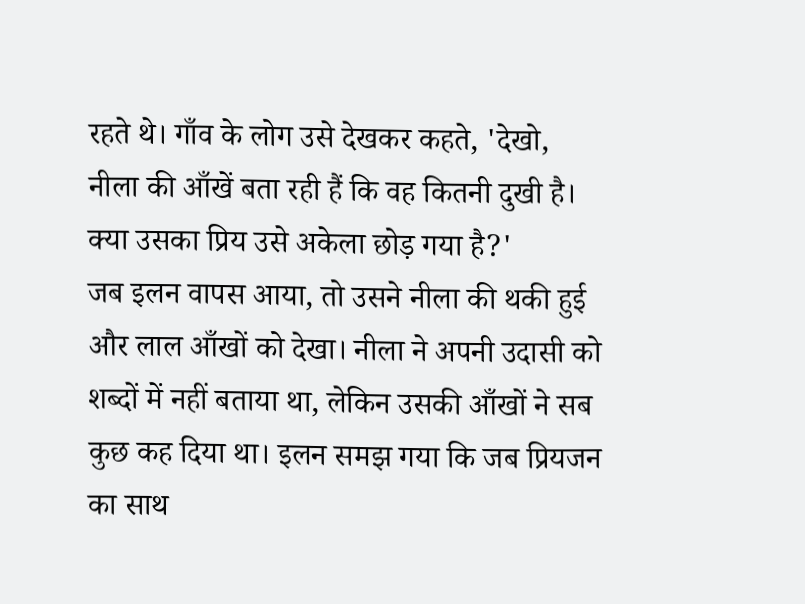रहते थे। गाँव के लोग उसे देखकर कहते, 'देखो, नीला की आँखें बता रही हैं कि वह कितनी दुखी है। क्या उसका प्रिय उसे अकेला छोड़ गया है?'
जब इलन वापस आया, तो उसने नीला की थकी हुई और लाल आँखों को देखा। नीला ने अपनी उदासी को शब्दों में नहीं बताया था, लेकिन उसकी आँखों ने सब कुछ कह दिया था। इलन समझ गया कि जब प्रियजन का साथ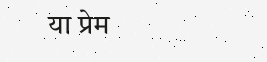या प्रेम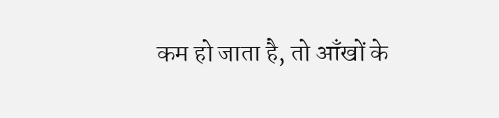कम हो जाता है, तो आँखों के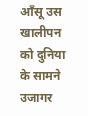आँसू उस खालीपन को दुनिया के सामने उजागर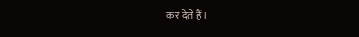कर देते हैं।